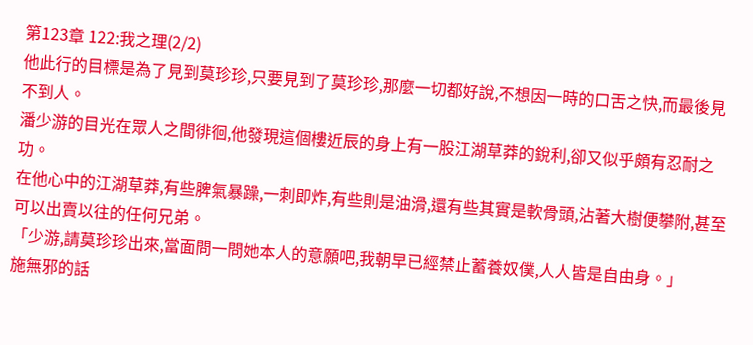第123章 122:我之理(2/2)
他此行的目標是為了見到莫珍珍,只要見到了莫珍珍,那麼一切都好說,不想因一時的口舌之快,而最後見不到人。
潘少游的目光在眾人之間徘徊,他發現這個樓近辰的身上有一股江湖草莽的銳利,卻又似乎頗有忍耐之功。
在他心中的江湖草莽,有些脾氣暴躁,一刺即炸,有些則是油滑,還有些其實是軟骨頭,沾著大樹便攀附,甚至可以出賣以往的任何兄弟。
「少游,請莫珍珍出來,當面問一問她本人的意願吧,我朝早已經禁止蓄養奴僕,人人皆是自由身。」
施無邪的話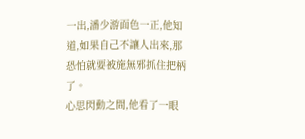一出,潘少游面色一正,他知道,如果自己不讓人出來,那恐怕就要被施無邪抓住把柄了。
心思閃動之間,他看了一眼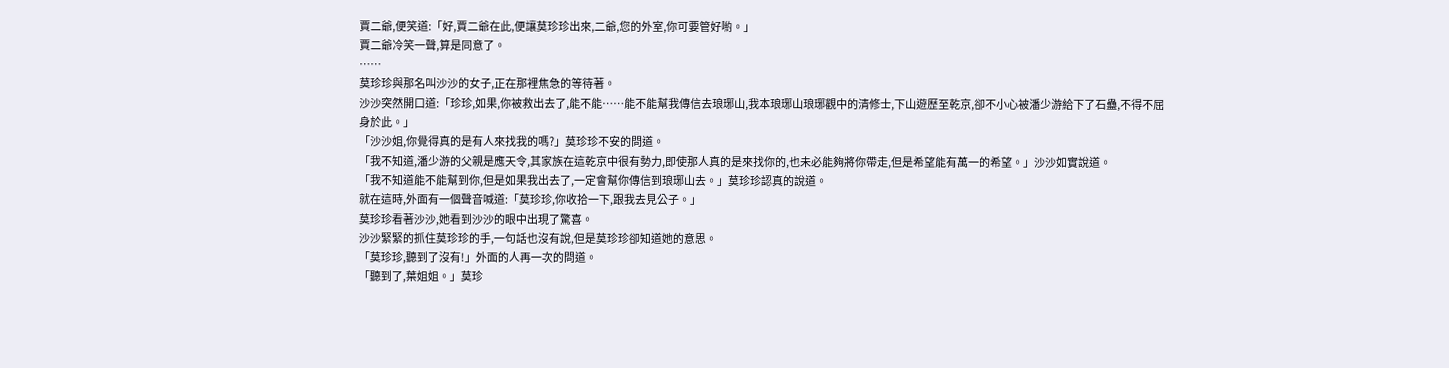賈二爺,便笑道:「好,賈二爺在此,便讓莫珍珍出來,二爺,您的外室,你可要管好喲。」
賈二爺冷笑一聲,算是同意了。
……
莫珍珍與那名叫沙沙的女子,正在那裡焦急的等待著。
沙沙突然開口道:「珍珍,如果,你被救出去了,能不能……能不能幫我傳信去琅琊山,我本琅琊山琅琊觀中的清修士,下山遊歷至乾京,卻不小心被潘少游給下了石蠱,不得不屈身於此。」
「沙沙姐,你覺得真的是有人來找我的嗎?」莫珍珍不安的問道。
「我不知道,潘少游的父親是應天令,其家族在這乾京中很有勢力,即使那人真的是來找你的,也未必能夠將你帶走,但是希望能有萬一的希望。」沙沙如實說道。
「我不知道能不能幫到你,但是如果我出去了,一定會幫你傳信到琅琊山去。」莫珍珍認真的說道。
就在這時,外面有一個聲音喊道:「莫珍珍,你收拾一下,跟我去見公子。」
莫珍珍看著沙沙,她看到沙沙的眼中出現了驚喜。
沙沙緊緊的抓住莫珍珍的手,一句話也沒有說,但是莫珍珍卻知道她的意思。
「莫珍珍,聽到了沒有!」外面的人再一次的問道。
「聽到了,葉姐姐。」莫珍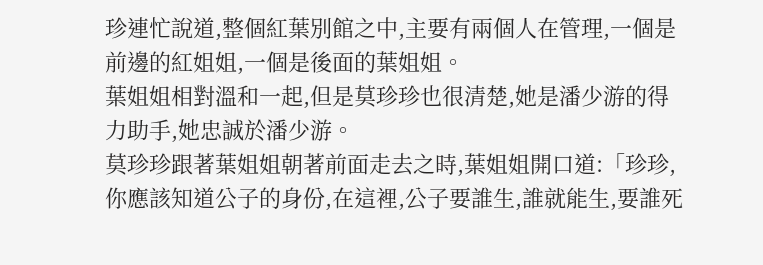珍連忙說道,整個紅葉別館之中,主要有兩個人在管理,一個是前邊的紅姐姐,一個是後面的葉姐姐。
葉姐姐相對溫和一起,但是莫珍珍也很清楚,她是潘少游的得力助手,她忠誠於潘少游。
莫珍珍跟著葉姐姐朝著前面走去之時,葉姐姐開口道:「珍珍,你應該知道公子的身份,在這裡,公子要誰生,誰就能生,要誰死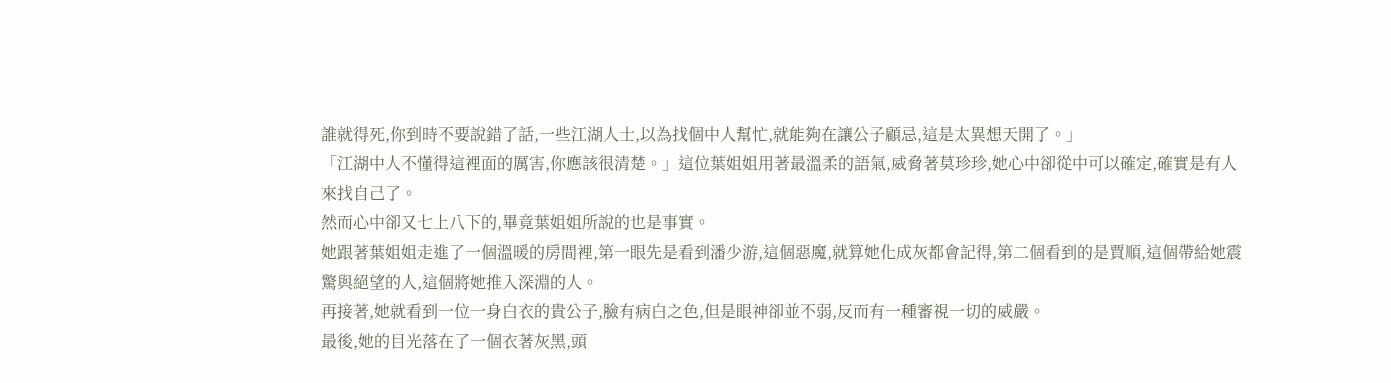誰就得死,你到時不要說錯了話,一些江湖人士,以為找個中人幫忙,就能夠在讓公子顧忌,這是太異想天開了。」
「江湖中人不懂得這裡面的厲害,你應該很清楚。」這位葉姐姐用著最溫柔的語氣,威脅著莫珍珍,她心中卻從中可以確定,確實是有人來找自己了。
然而心中卻又七上八下的,畢竟葉姐姐所說的也是事實。
她跟著葉姐姐走進了一個溫暖的房間裡,第一眼先是看到潘少游,這個惡魔,就算她化成灰都會記得,第二個看到的是賈順,這個帶給她震驚與絕望的人,這個將她推入深淵的人。
再接著,她就看到一位一身白衣的貴公子,臉有病白之色,但是眼神卻並不弱,反而有一種審視一切的威嚴。
最後,她的目光落在了一個衣著灰黑,頭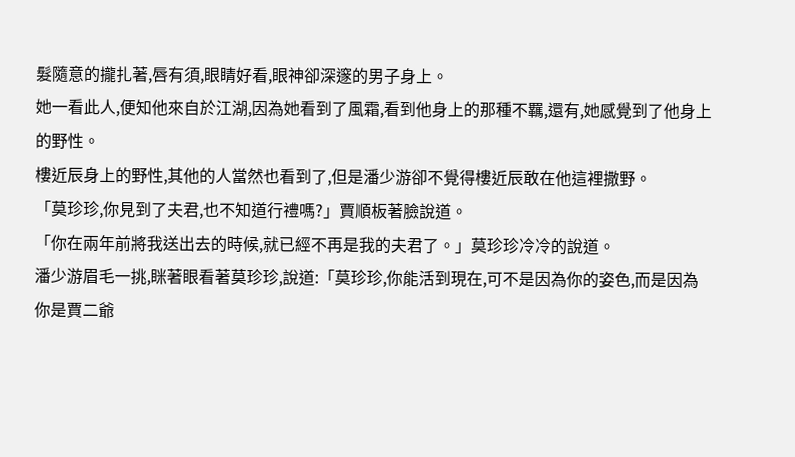髮隨意的攏扎著,唇有須,眼睛好看,眼神卻深邃的男子身上。
她一看此人,便知他來自於江湖,因為她看到了風霜,看到他身上的那種不羈,還有,她感覺到了他身上的野性。
樓近辰身上的野性,其他的人當然也看到了,但是潘少游卻不覺得樓近辰敢在他這裡撒野。
「莫珍珍,你見到了夫君,也不知道行禮嗎?」賈順板著臉說道。
「你在兩年前將我送出去的時候,就已經不再是我的夫君了。」莫珍珍冷冷的說道。
潘少游眉毛一挑,眯著眼看著莫珍珍,說道:「莫珍珍,你能活到現在,可不是因為你的姿色,而是因為你是賈二爺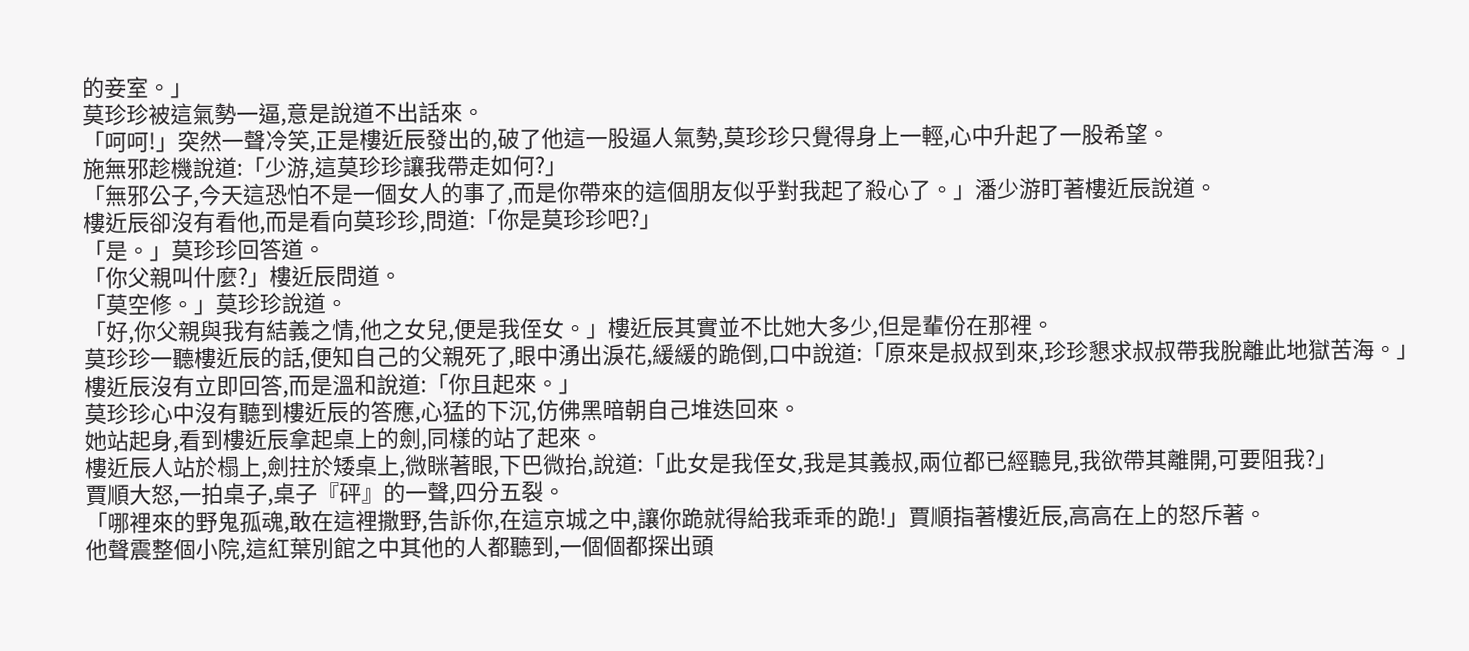的妾室。」
莫珍珍被這氣勢一逼,意是說道不出話來。
「呵呵!」突然一聲冷笑,正是樓近辰發出的,破了他這一股逼人氣勢,莫珍珍只覺得身上一輕,心中升起了一股希望。
施無邪趁機說道:「少游,這莫珍珍讓我帶走如何?」
「無邪公子,今天這恐怕不是一個女人的事了,而是你帶來的這個朋友似乎對我起了殺心了。」潘少游盯著樓近辰說道。
樓近辰卻沒有看他,而是看向莫珍珍,問道:「你是莫珍珍吧?」
「是。」莫珍珍回答道。
「你父親叫什麼?」樓近辰問道。
「莫空修。」莫珍珍說道。
「好,你父親與我有結義之情,他之女兒,便是我侄女。」樓近辰其實並不比她大多少,但是輩份在那裡。
莫珍珍一聽樓近辰的話,便知自己的父親死了,眼中湧出淚花,緩緩的跪倒,口中說道:「原來是叔叔到來,珍珍懇求叔叔帶我脫離此地獄苦海。」
樓近辰沒有立即回答,而是溫和說道:「你且起來。」
莫珍珍心中沒有聽到樓近辰的答應,心猛的下沉,仿佛黑暗朝自己堆迭回來。
她站起身,看到樓近辰拿起桌上的劍,同樣的站了起來。
樓近辰人站於榻上,劍拄於矮桌上,微眯著眼,下巴微抬,說道:「此女是我侄女,我是其義叔,兩位都已經聽見,我欲帶其離開,可要阻我?」
賈順大怒,一拍桌子,桌子『砰』的一聲,四分五裂。
「哪裡來的野鬼孤魂,敢在這裡撒野,告訴你,在這京城之中,讓你跪就得給我乖乖的跪!」賈順指著樓近辰,高高在上的怒斥著。
他聲震整個小院,這紅葉別館之中其他的人都聽到,一個個都探出頭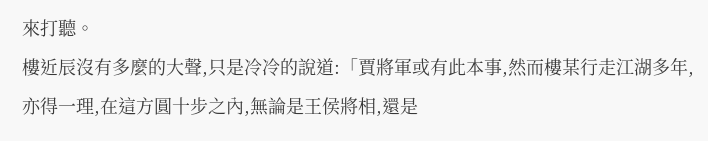來打聽。
樓近辰沒有多麼的大聲,只是冷冷的說道:「賈將軍或有此本事,然而樓某行走江湖多年,亦得一理,在這方圓十步之內,無論是王侯將相,還是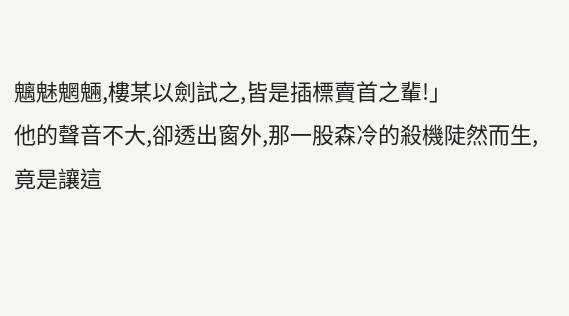魑魅魍魎,樓某以劍試之,皆是插標賣首之輩!」
他的聲音不大,卻透出窗外,那一股森冷的殺機陡然而生,竟是讓這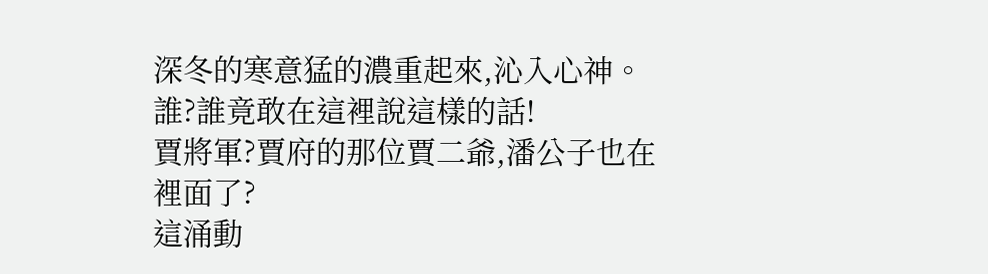深冬的寒意猛的濃重起來,沁入心神。
誰?誰竟敢在這裡說這樣的話!
賈將軍?賈府的那位賈二爺,潘公子也在裡面了?
這涌動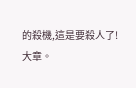的殺機,這是要殺人了!
大章。